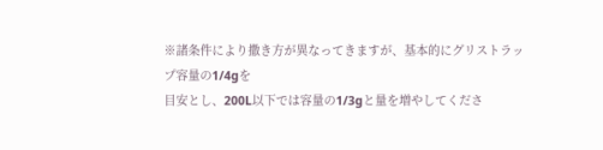※諸条件により撒き方が異なってきますが、基本的にグリストラップ容量の1/4gを
目安とし、200L以下では容量の1/3gと量を増やしてくださ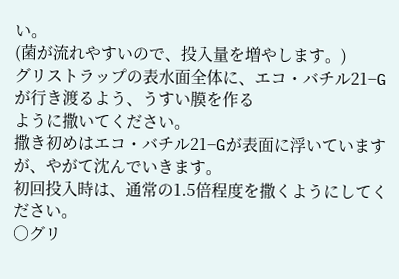い。
(菌が流れやすいので、投入量を増やします。)
グリストラップの表水面全体に、エコ・バチル21−Gが行き渡るよう、うすい膜を作る
ように撒いてください。
撒き初めはエコ・バチル21−Gが表面に浮いていますが、やがて沈んでいきます。
初回投入時は、通常の1.5倍程度を撒くようにしてください。
○グリ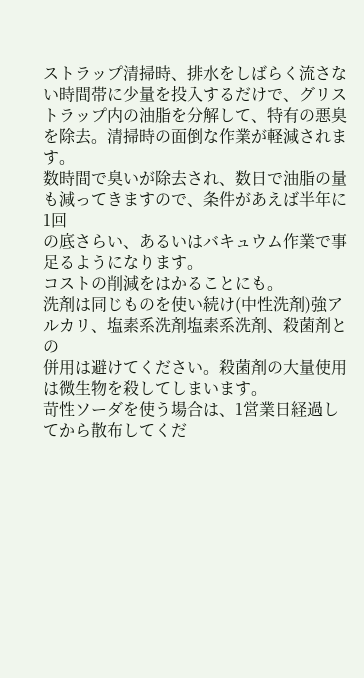ストラップ清掃時、排水をしばらく流さない時間帯に少量を投入するだけで、グリス
トラップ内の油脂を分解して、特有の悪臭を除去。清掃時の面倒な作業が軽減されます。
数時間で臭いが除去され、数日で油脂の量も減ってきますので、条件があえば半年に1回
の底さらい、あるいはバキュウム作業で事足るようになります。
コストの削減をはかることにも。
洗剤は同じものを使い続け(中性洗剤)強アルカリ、塩素系洗剤塩素系洗剤、殺菌剤との
併用は避けてください。殺菌剤の大量使用は微生物を殺してしまいます。
苛性ソーダを使う場合は、1営業日経過してから散布してくだ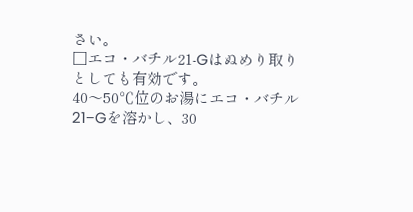さい。
□エコ・バチル21‐Gはぬめり取りとしても有効です。
40〜50℃位のお湯にエコ・バチル21−Gを溶かし、30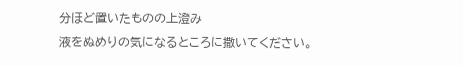分ほど置いたものの上澄み
液をぬめりの気になるところに撒いてください。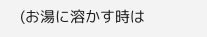(お湯に溶かす時は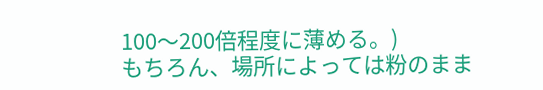100〜200倍程度に薄める。)
もちろん、場所によっては粉のまま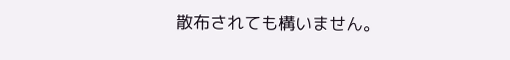散布されても構いません。